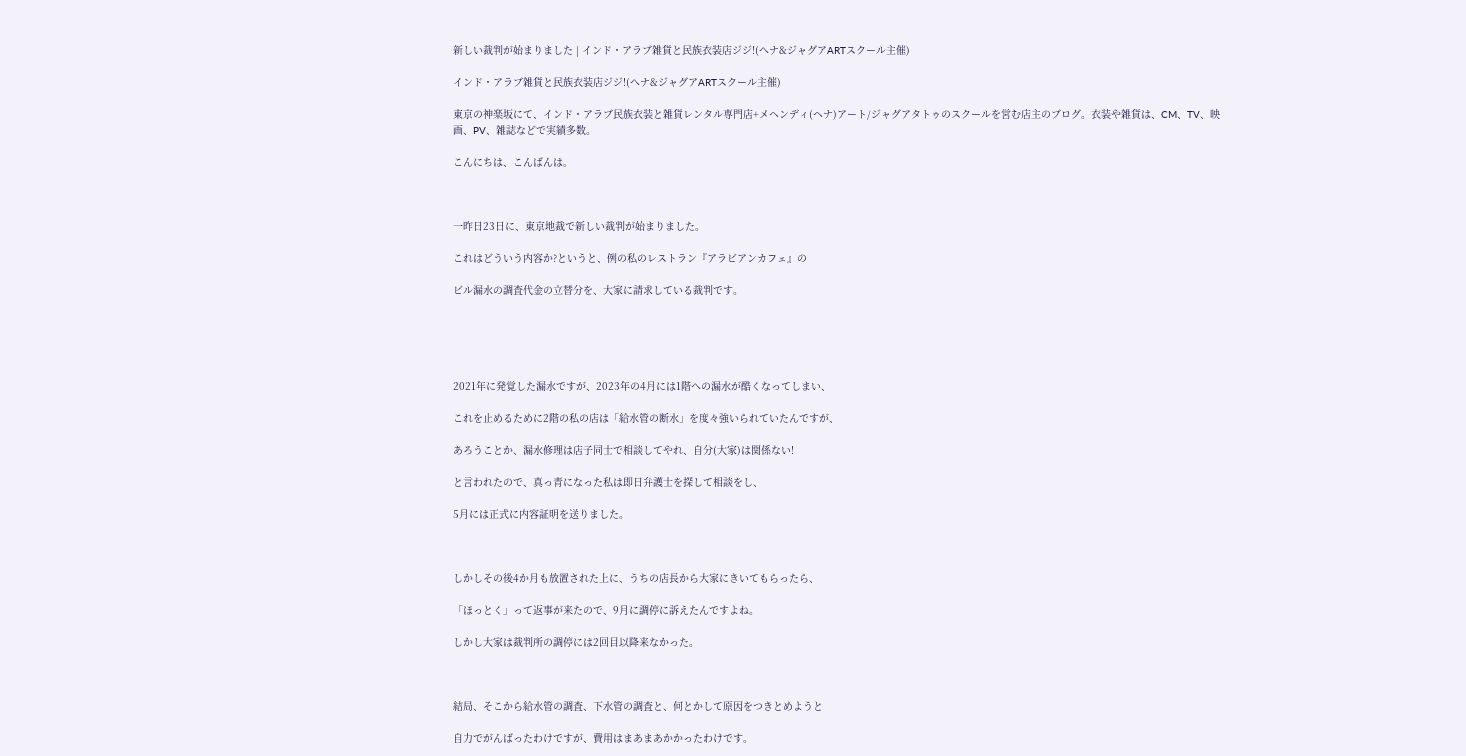新しい裁判が始まりました | インド・アラブ雑貨と民族衣装店ジジ!(へナ&ジャグアARTスクール主催)

インド・アラブ雑貨と民族衣装店ジジ!(へナ&ジャグアARTスクール主催)

東京の神楽坂にて、インド・アラブ民族衣装と雑貨レンタル専門店+メヘンディ(ヘナ)アート/ジャグアタトゥのスクールを営む店主のブログ。衣装や雑貨は、CM、TV、映画、PV、雑誌などで実績多数。

こんにちは、こんばんは。



一昨日23日に、東京地裁で新しい裁判が始まりました。

これはどういう内容か?というと、例の私のレストラン『アラビアンカフェ』の

ビル漏水の調査代金の立替分を、大家に請求している裁判です。





2021年に発覚した漏水ですが、2023年の4月には1階への漏水が酷くなってしまい、

これを止めるために2階の私の店は「給水管の断水」を度々強いられていたんですが、

あろうことか、漏水修理は店子同士で相談してやれ、自分(大家)は関係ない!

と言われたので、真っ青になった私は即日弁護士を探して相談をし、

5月には正式に内容証明を送りました。



しかしその後4か月も放置された上に、うちの店長から大家にきいてもらったら、

「ほっとく」って返事が来たので、9月に調停に訴えたんですよね。

しかし大家は裁判所の調停には2回目以降来なかった。



結局、そこから給水管の調査、下水管の調査と、何とかして原因をつきとめようと

自力でがんばったわけですが、費用はまあまあかかったわけです。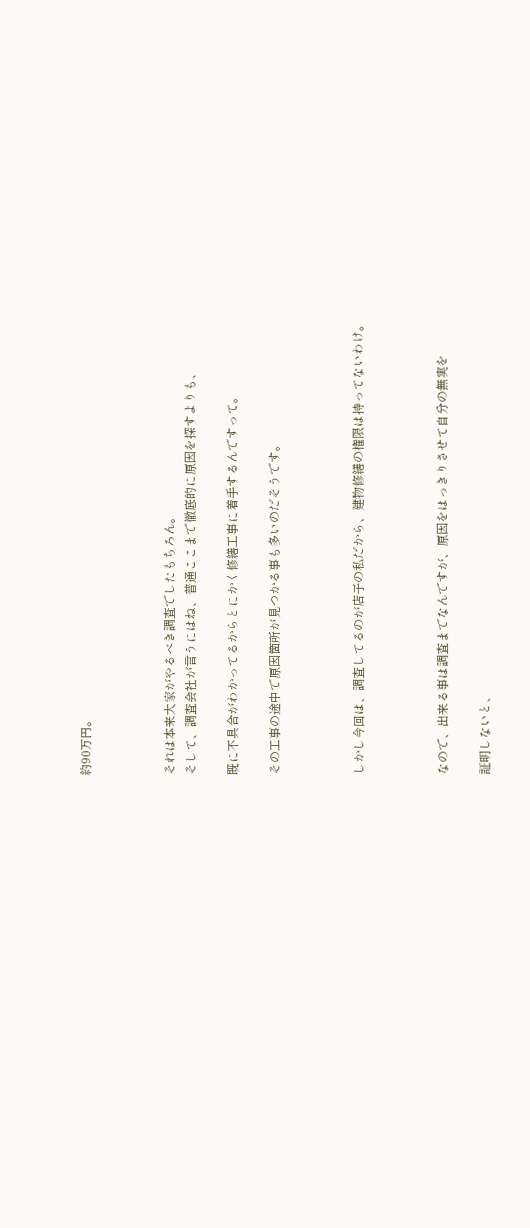約90万円。



それは本来大家がやるべき調査でしたもちろん。
そして、調査会社が言うにはね、普通ここまで徹底的に原因を探すよりも、

既に不具合がわかってるからとにかく修繕工事に着手するんですって。

その工事の途中で原因箇所が見つかる事も多いのだそうです。



しかし今回は、調査してるのが店子の私だから、建物修繕の権限は持ってないわけ。



なので、出来る事は調査までなんですが、原因をはっきりさせて自分の無実を

証明しないと、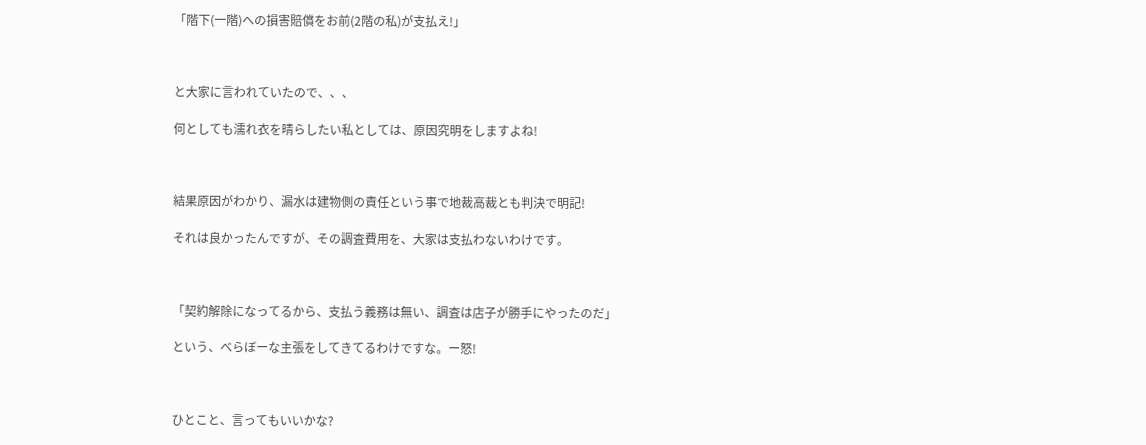「階下(一階)への損害賠償をお前(2階の私)が支払え!」



と大家に言われていたので、、、

何としても濡れ衣を晴らしたい私としては、原因究明をしますよね!



結果原因がわかり、漏水は建物側の責任という事で地裁高裁とも判決で明記!

それは良かったんですが、その調査費用を、大家は支払わないわけです。



「契約解除になってるから、支払う義務は無い、調査は店子が勝手にやったのだ」

という、べらぼーな主張をしてきてるわけですな。ー怒!



ひとこと、言ってもいいかな?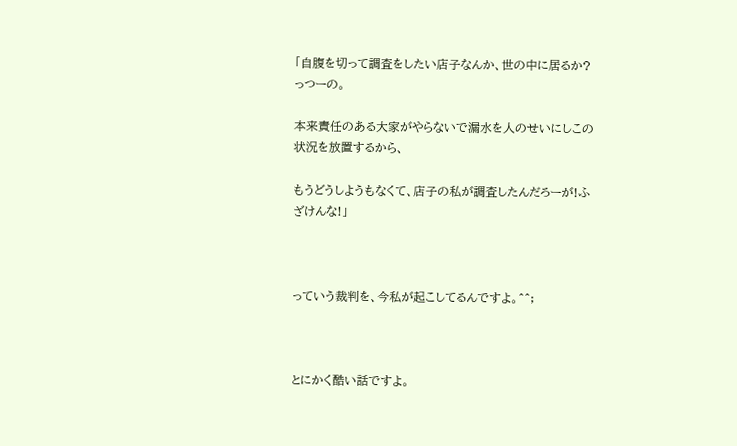「自腹を切って調査をしたい店子なんか、世の中に居るか?っつーの。

本来責任のある大家がやらないで漏水を人のせいにしこの状況を放置するから、

もうどうしようもなくて、店子の私が調査したんだろーが!ふざけんな!」



っていう裁判を、今私が起こしてるんですよ。^^;



とにかく酷い話ですよ。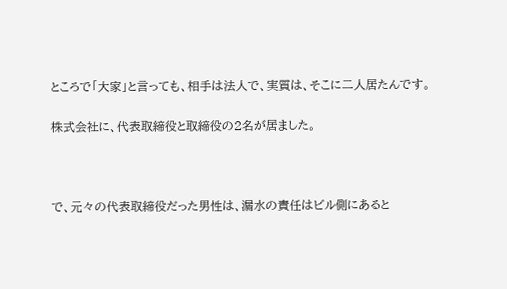ところで「大家」と言っても、相手は法人で、実質は、そこに二人居たんです。

株式会社に、代表取締役と取締役の2名が居ました。



で、元々の代表取締役だった男性は、漏水の責任はビル側にあると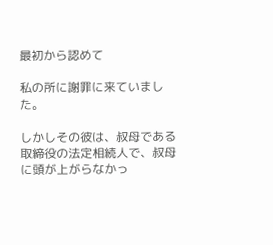最初から認めて

私の所に謝罪に来ていました。

しかしその彼は、叔母である取締役の法定相続人で、叔母に頭が上がらなかっ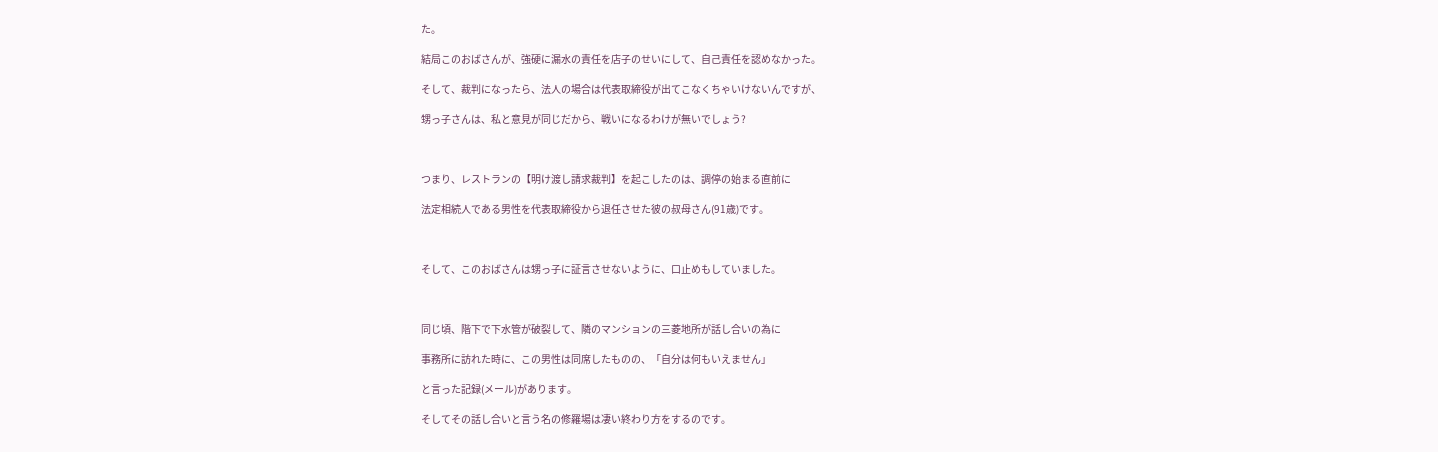た。

結局このおばさんが、強硬に漏水の責任を店子のせいにして、自己責任を認めなかった。

そして、裁判になったら、法人の場合は代表取締役が出てこなくちゃいけないんですが、

甥っ子さんは、私と意見が同じだから、戦いになるわけが無いでしょう?



つまり、レストランの【明け渡し請求裁判】を起こしたのは、調停の始まる直前に

法定相続人である男性を代表取締役から退任させた彼の叔母さん(91歳)です。



そして、このおばさんは甥っ子に証言させないように、口止めもしていました。



同じ頃、階下で下水管が破裂して、隣のマンションの三菱地所が話し合いの為に

事務所に訪れた時に、この男性は同席したものの、「自分は何もいえません」

と言った記録(メール)があります。

そしてその話し合いと言う名の修羅場は凄い終わり方をするのです。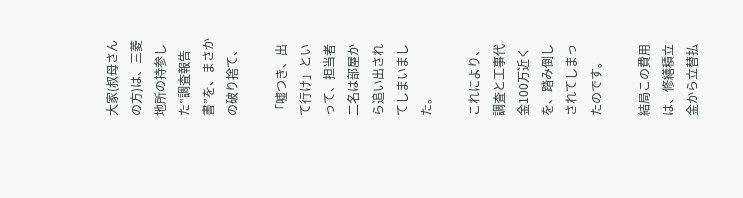大家(叔母さんの方)は、三菱地所の持参した‟調査報告書”を、まさかの破り捨て、

「嘘つき、出て行け」といって、担当者二名は部屋から追い出されてしまいました。

これにより、調査と工事代金100万近くを、踏み倒しされてしまったのです。

結局この費用は、修繕積立金から立替払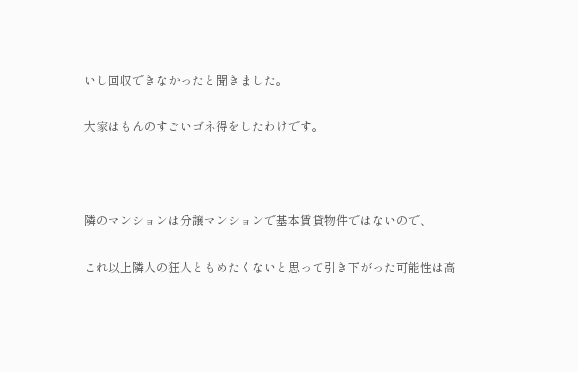いし回収できなかったと聞きました。

大家はもんのすごいゴネ得をしたわけです。



隣のマンションは分譲マンションで基本賃貸物件ではないので、

これ以上隣人の狂人ともめたくないと思って引き下がった可能性は高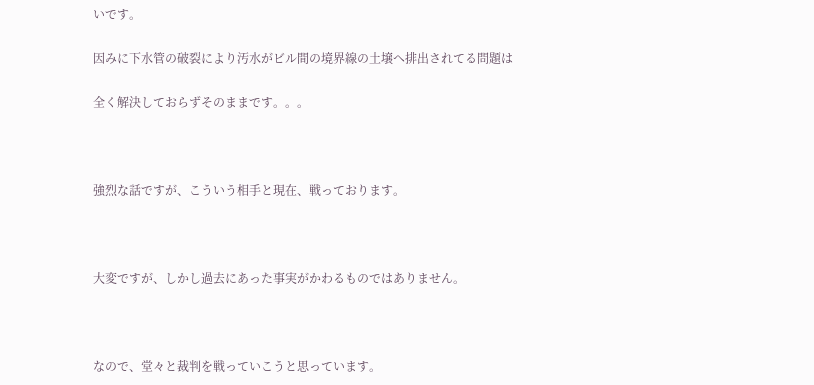いです。

因みに下水管の破裂により汚水がビル間の境界線の土壌へ排出されてる問題は

全く解決しておらずそのままです。。。



強烈な話ですが、こういう相手と現在、戦っております。



大変ですが、しかし過去にあった事実がかわるものではありません。



なので、堂々と裁判を戦っていこうと思っています。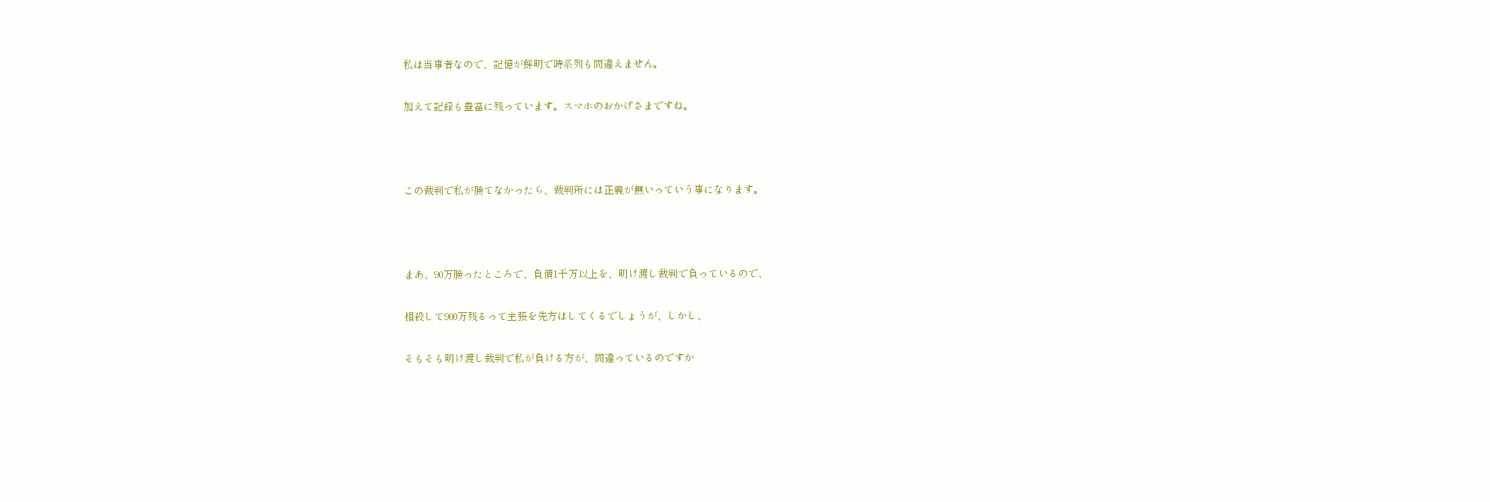私は当事者なので、記憶が鮮明で時系列も間違えません。

加えて記録も豊富に残っています。スマホのおかげさまですね。



この裁判で私が勝てなかったら、裁判所には正義が無いっていう事になります。



まあ、90万勝ったところで、負債1千万以上を、明け渡し裁判で負っているので、

相殺して900万残るって主張を先方はしてくるでしょうが、しかし、

そもそも明け渡し裁判で私が負ける方が、間違っているのですか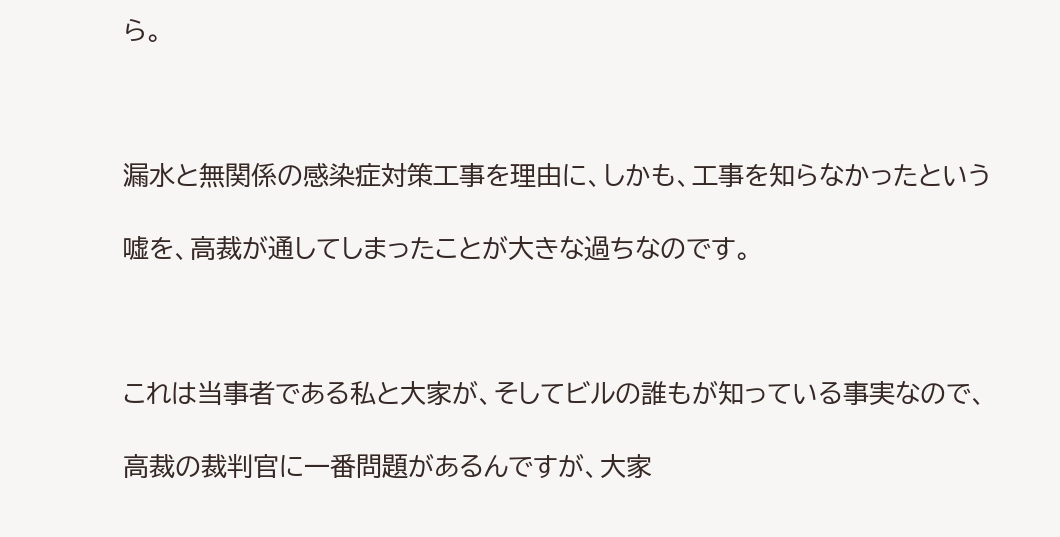ら。



漏水と無関係の感染症対策工事を理由に、しかも、工事を知らなかったという

嘘を、高裁が通してしまったことが大きな過ちなのです。



これは当事者である私と大家が、そしてビルの誰もが知っている事実なので、

高裁の裁判官に一番問題があるんですが、大家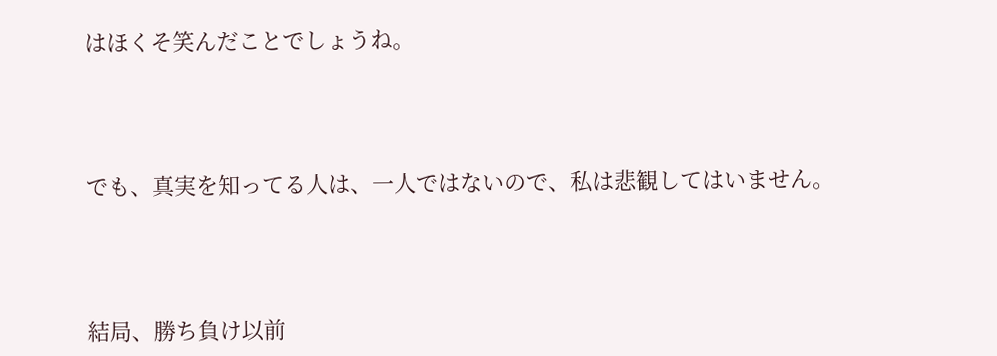はほくそ笑んだことでしょうね。



でも、真実を知ってる人は、一人ではないので、私は悲観してはいません。



結局、勝ち負け以前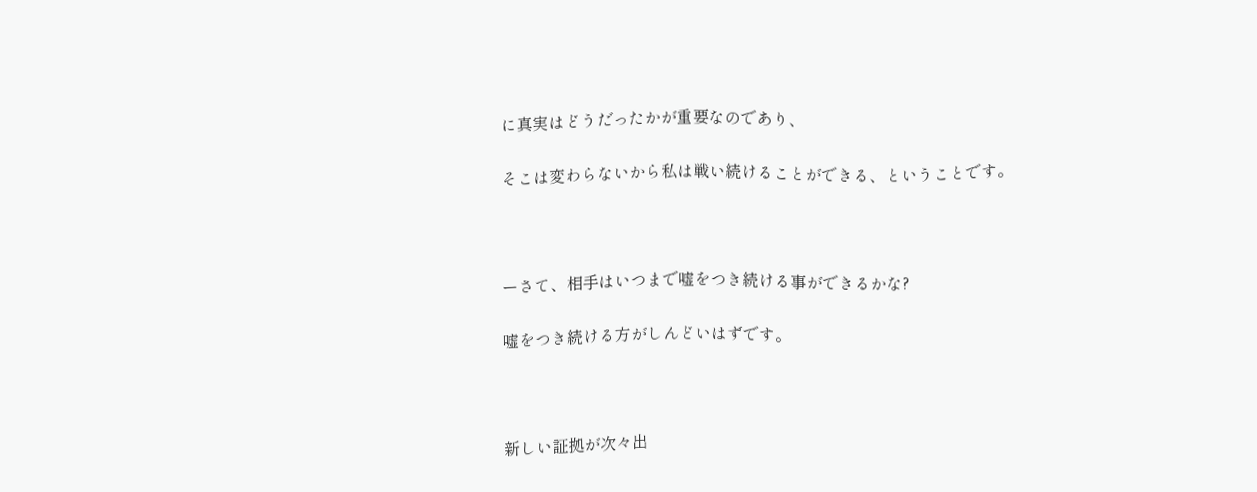に真実はどうだったかが重要なのであり、

そこは変わらないから私は戦い続けることができる、ということです。



ーさて、相手はいつまで嘘をつき続ける事ができるかな?

嘘をつき続ける方がしんどいはずです。



新しい証拠が次々出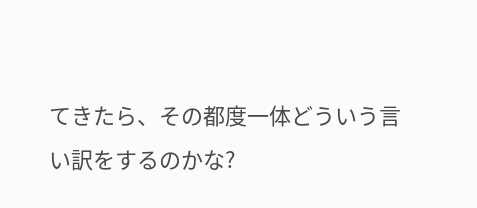てきたら、その都度一体どういう言い訳をするのかな?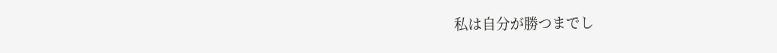私は自分が勝つまでし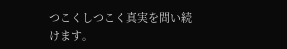つこくしつこく真実を問い続けます。